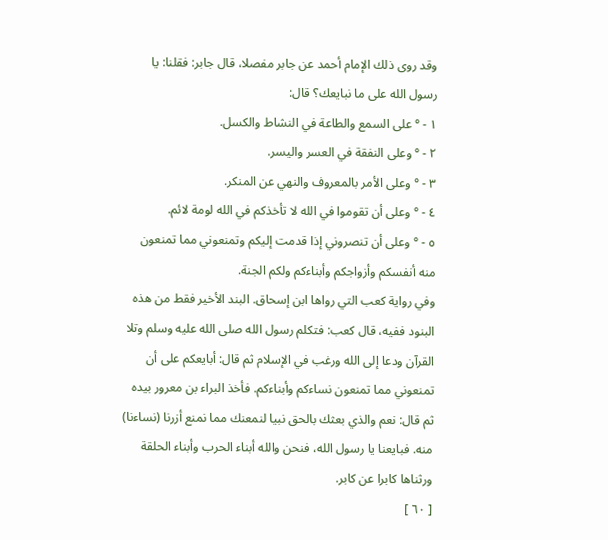وقد روى ذلك الإمام أحمد عن جابر مفصلا، قال جابر: فقلنا: يا رسول الله على ما نبايعك؟ قال:
١ - ° على السمع والطاعة في النشاط والكسل.
٢ - ° وعلى النفقة في العسر واليسر.
٣ - ° وعلى الأمر بالمعروف والنهي عن المنكر.
٤ - ° وعلى أن تقوموا في الله لا تأخذكم في الله لومة لائم.
٥ - ° وعلى أن تنصروني إذا قدمت إليكم وتمنعوني مما تمنعون منه أنفسكم وأزواجكم وأبناءكم ولكم الجنة.
وفي رواية كعب التي رواها ابن إسحاق. البند الأخير فقط من هذه البنود ففيه، قال كعب: فتكلم رسول الله صلى الله عليه وسلم وتلا القرآن ودعا إلى الله ورغب في الإسلام ثم قال: أبايعكم على أن تمنعوني مما تمنعون نساءكم وأبناءكم. فأخذ البراء بن معرور بيده ثم قال: نعم والذي بعثك بالحق نبيا لنمعنك مما نمنع أزرنا (نساءنا) منه. فبايعنا يا رسول الله، فنحن والله أبناء الحرب وأبناء الحلقة ورثناها كابرا عن كابر.
[ ٦٠ ]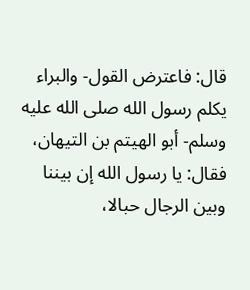قال: فاعترض القول- والبراء يكلم رسول الله صلى الله عليه وسلم- أبو الهيتم بن التيهان، فقال: يا رسول الله إن بيننا وبين الرجال حبالا،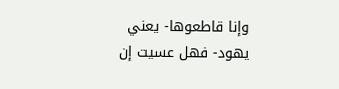وإنا قاطعوها- يعني يهود- فهل عسيت إن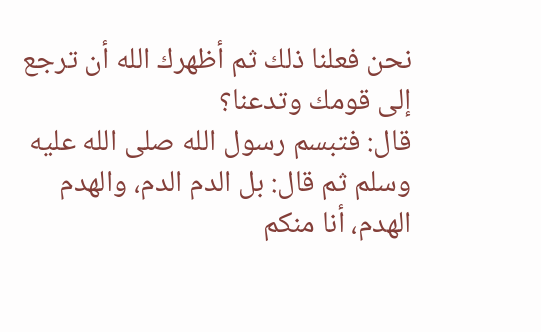نحن فعلنا ذلك ثم أظهرك الله أن ترجع إلى قومك وتدعنا؟
قال: فتبسم رسول الله صلى الله عليه وسلم ثم قال: بل الدم الدم، والهدم الهدم، أنا منكم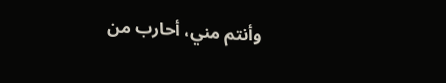وأنتم مني، أحارب من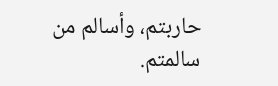حاربتم، وأسالم من سالمتم.